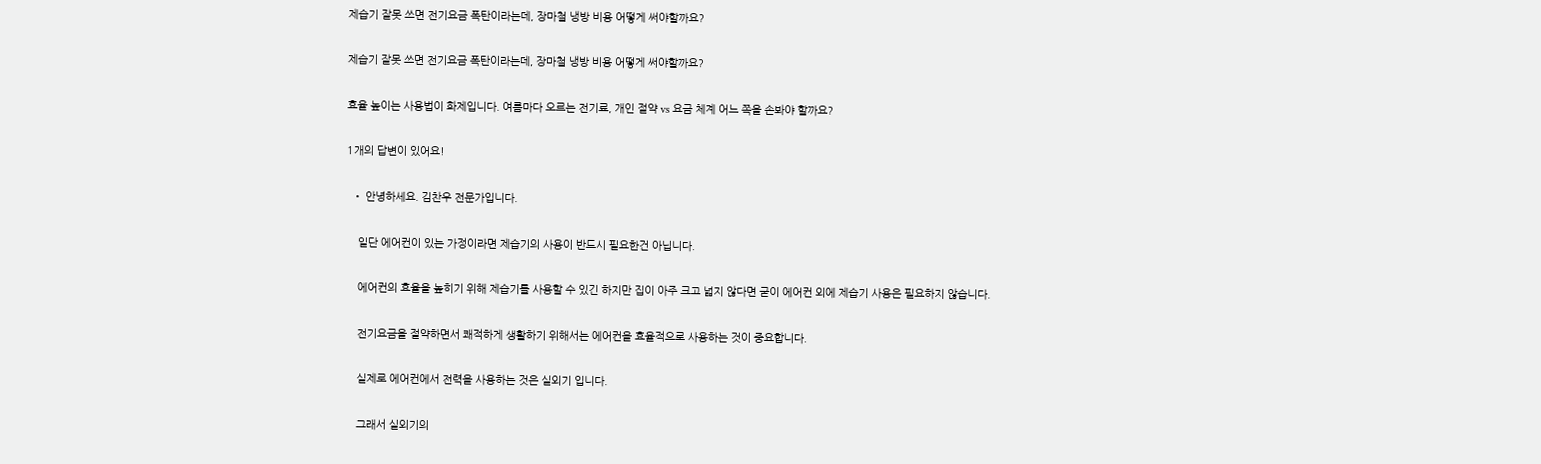제습기 잘못 쓰면 전기요금 폭탄이라는데, 장마철 냉방 비용 어떻게 써야할까요?

제습기 잘못 쓰면 전기요금 폭탄이라는데, 장마철 냉방 비용 어떻게 써야할까요?

효율 높이는 사용법이 화제입니다. 여름마다 오르는 전기료, 개인 절약 vs 요금 체계 어느 쪽을 손봐야 할까요?

1개의 답변이 있어요!

  • 안녕하세요. 김찬우 전문가입니다.

    일단 에어컨이 있는 가정이라면 제습기의 사용이 반드시 필요한건 아닙니다.

    에어컨의 효율을 높히기 위해 제습기를 사용할 수 있긴 하지만 집이 아주 크고 넓지 않다면 굳이 에어컨 외에 제습기 사용은 필요하지 않습니다.

    전기요금을 절약하면서 쾌적하게 생활하기 위해서는 에어컨을 효율적으로 사용하는 것이 중요합니다.

    실제로 에어컨에서 전력을 사용하는 것은 실외기 입니다.

    그래서 실외기의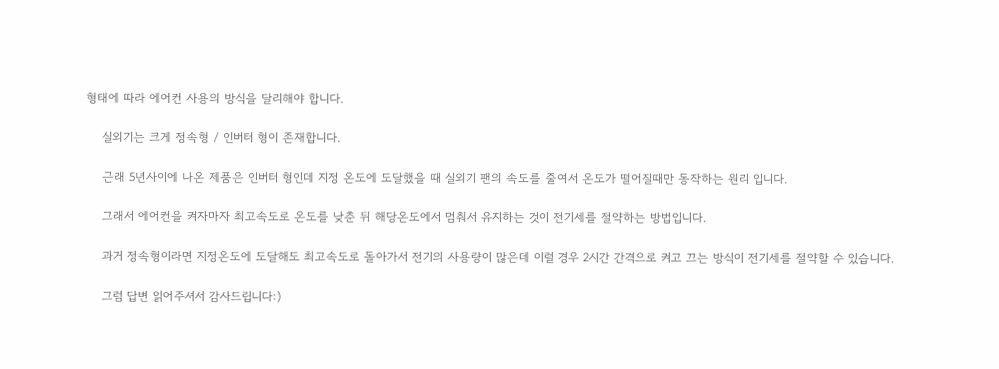형태에 따라 에어컨 사용의 방식을 달리해야 합니다.

    실외기는 크게 정속형 / 인버터 형이 존재합니다.

    근래 5년사이에 나온 제품은 인버터 형인데 지정 온도에 도달했을 때 실외기 팬의 속도를 줄여서 온도가 떨어질때만 동작하는 원리 입니다.

    그래서 에어컨을 켜자마자 최고속도로 온도를 낮춘 뒤 해당온도에서 멈춰서 유지하는 것이 전기세를 절약하는 방법입니다.

    과거 정속형이라면 지정온도에 도달해도 최고속도로 돌아가서 전기의 사용량이 많은데 이럴 경우 2시간 간격으로 켜고 끄는 방식이 전기세를 절약할 수 있습니다.

    그럼 답변 읽어주셔서 감사드립니다:)